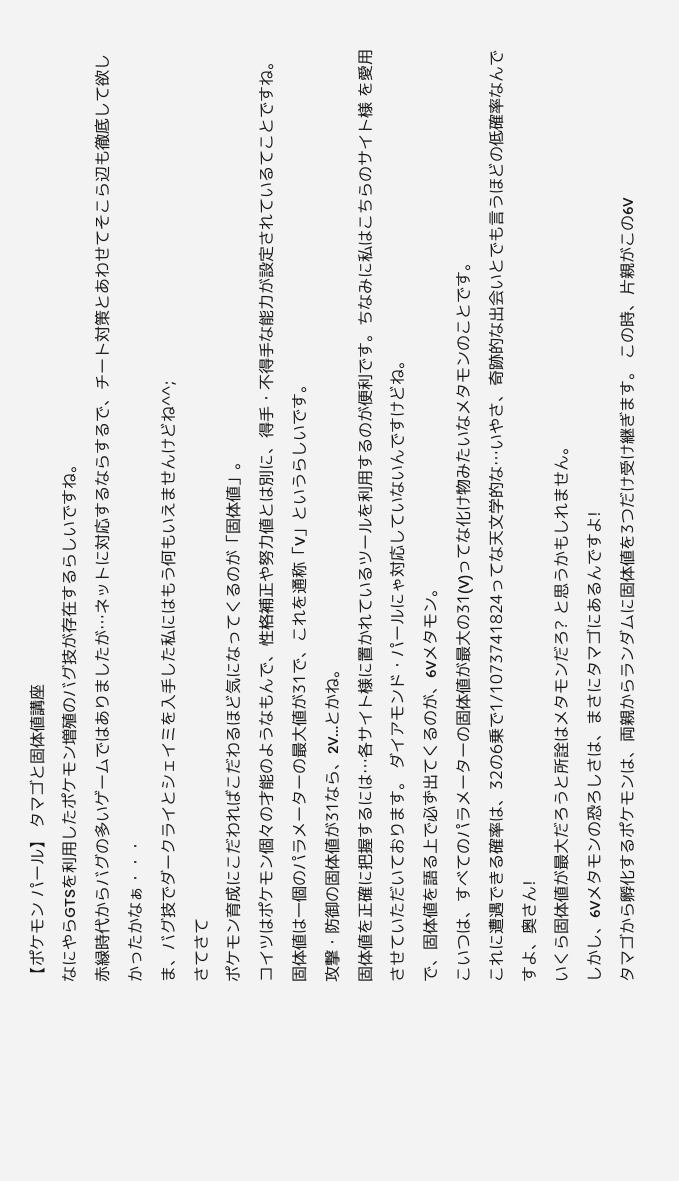【ポケモン パール】 タマゴと固体値講座
なにやらGTSを利用したポケモン増殖のバグ技が存在するらしいですね。
赤緑時代からバグの多いゲームではありましたが…ネットに対応するならするで、チート対策とあわせてそこら辺も徹底して欲しかったかなぁ・・・
ま、バグ技でダークライとシェイミを入手した私にはもう何もいえませんけどね^^;
さてさて
ポケモン育成にこだわればこだわるほど気になってくるのが「固体値」。
コイツはポケモン個々の才能のようなもんで、性格補正や努力値とは別に、得手・不得手な能力が設定されているてことですね。
固体値は一個のパラメーターの最大値が31で、これを通称「V」というらしいです。
攻撃・防御の固体値が31なら、2V…とかね。
固体値を正確に把握するには…各サイト様に置かれているツールを利用するのが便利です。ちなみに私はこちらのサイト様 を愛用させていただいております。 ダイアモンド・パールにゃ対応していないんですけどね。
で、固体値を語る上で必ず出てくるのが、6Vメタモン。
こいつは、すべてのパラメーターの固体値が最大の31(V)ってな化け物みたいなメタモンのことです。
これに遭遇できる確率は、32の6乗で1/1073741824ってな天文学的な…いやさ、奇跡的な出会いとでも言うほどの低確率なんですよ、奥さん!
いくら固体値が最大だろうと所詮はメタモンだろ? と思うかもしれません。
しかし、6Vメタモンの恐ろしさは、まさにタマゴにあるんですよ!
タマゴから孵化するポケモンは、両親からランダムに固体値を3つだけ受け継ぎます。 この時、片親がこの6V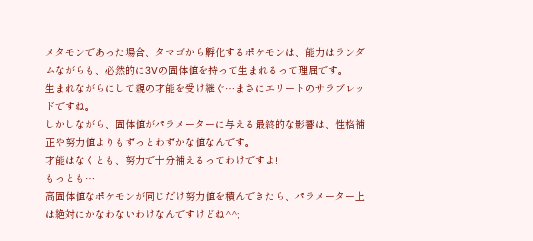メタモンであった場合、タマゴから孵化するポケモンは、能力はランダムながらも、必然的に3Vの固体値を持って生まれるって理屈です。
生まれながらにして親の才能を受け継ぐ…まさにエリートのサラブレッドですね。
しかしながら、固体値がパラメーターに与える最終的な影響は、性格補正や努力値よりもずっとわずかな値なんです。
才能はなくとも、努力で十分補えるってわけですよ!
もっとも…
高固体値なポケモンが同じだけ努力値を積んできたら、パラメーター上は絶対にかなわないわけなんですけどね^^;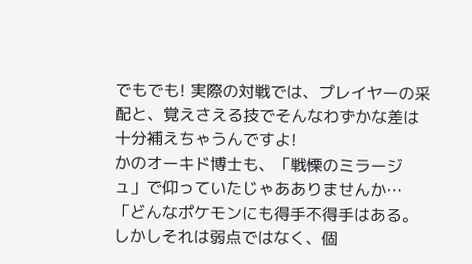でもでも! 実際の対戦では、プレイヤーの采配と、覚えさえる技でそんなわずかな差は十分補えちゃうんですよ!
かのオーキド博士も、「戦慄のミラージュ」で仰っていたじゃあありませんか…
「どんなポケモンにも得手不得手はある。しかしそれは弱点ではなく、個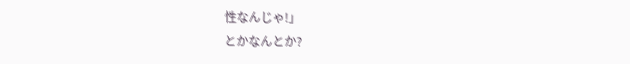性なんじゃ!」
とかなんとか?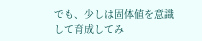でも、少しは固体値を意識して育成してみ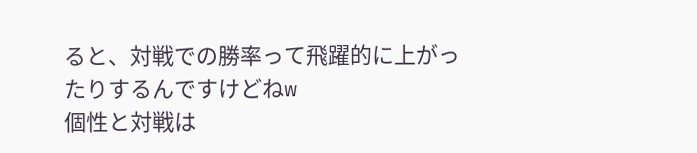ると、対戦での勝率って飛躍的に上がったりするんですけどねw
個性と対戦は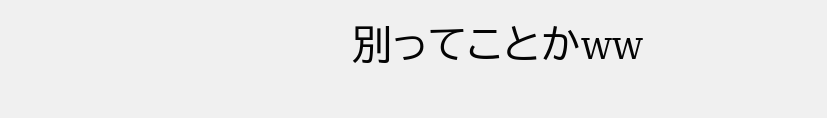別ってことかww